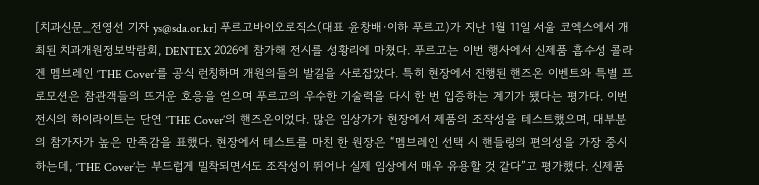[치과신문_전영선 기자 ys@sda.or.kr] 푸르고바이오로직스(대표 윤창배·이하 푸르고)가 지난 1월 11일 서울 코엑스에서 개최된 치과개원정보박람회, DENTEX 2026에 참가해 전시를 성황리에 마쳤다. 푸르고는 이번 행사에서 신제품 흡수성 콜라겐 멤브레인 ‘THE Cover’를 공식 런칭하며 개원의들의 발길을 사로잡았다. 특히 현장에서 진행된 핸즈온 이벤트와 특별 프로모션은 참관객들의 뜨거운 호응을 얻으며 푸르고의 우수한 기술력을 다시 한 번 입증하는 계기가 됐다는 평가다. 이번 전시의 하이라이트는 단연 ‘THE Cover’의 핸즈온이었다. 많은 임상가가 현장에서 제품의 조작성을 테스트했으며, 대부분의 참가자가 높은 만족감을 표했다. 현장에서 테스트를 마친 한 원장은 “멤브레인 선택 시 핸들링의 편의성을 가장 중시하는데, ‘THE Cover’는 부드럽게 밀착되면서도 조작성이 뛰어나 실제 임상에서 매우 유용할 것 같다”고 평가했다. 신제품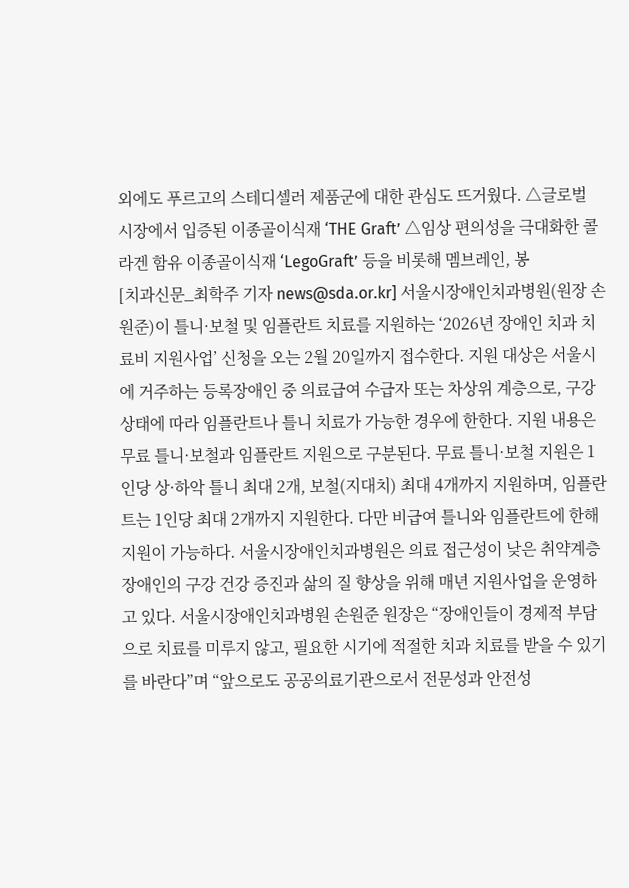외에도 푸르고의 스테디셀러 제품군에 대한 관심도 뜨거웠다. △글로벌 시장에서 입증된 이종골이식재 ‘THE Graft’ △임상 편의성을 극대화한 콜라겐 함유 이종골이식재 ‘LegoGraft’ 등을 비롯해 멤브레인, 봉
[치과신문_최학주 기자 news@sda.or.kr] 서울시장애인치과병원(원장 손원준)이 틀니·보철 및 임플란트 치료를 지원하는 ‘2026년 장애인 치과 치료비 지원사업’ 신청을 오는 2월 20일까지 접수한다. 지원 대상은 서울시에 거주하는 등록장애인 중 의료급여 수급자 또는 차상위 계층으로, 구강 상태에 따라 임플란트나 틀니 치료가 가능한 경우에 한한다. 지원 내용은 무료 틀니·보철과 임플란트 지원으로 구분된다. 무료 틀니·보철 지원은 1인당 상·하악 틀니 최대 2개, 보철(지대치) 최대 4개까지 지원하며, 임플란트는 1인당 최대 2개까지 지원한다. 다만 비급여 틀니와 임플란트에 한해 지원이 가능하다. 서울시장애인치과병원은 의료 접근성이 낮은 취약계층 장애인의 구강 건강 증진과 삶의 질 향상을 위해 매년 지원사업을 운영하고 있다. 서울시장애인치과병원 손원준 원장은 “장애인들이 경제적 부담으로 치료를 미루지 않고, 필요한 시기에 적절한 치과 치료를 받을 수 있기를 바란다”며 “앞으로도 공공의료기관으로서 전문성과 안전성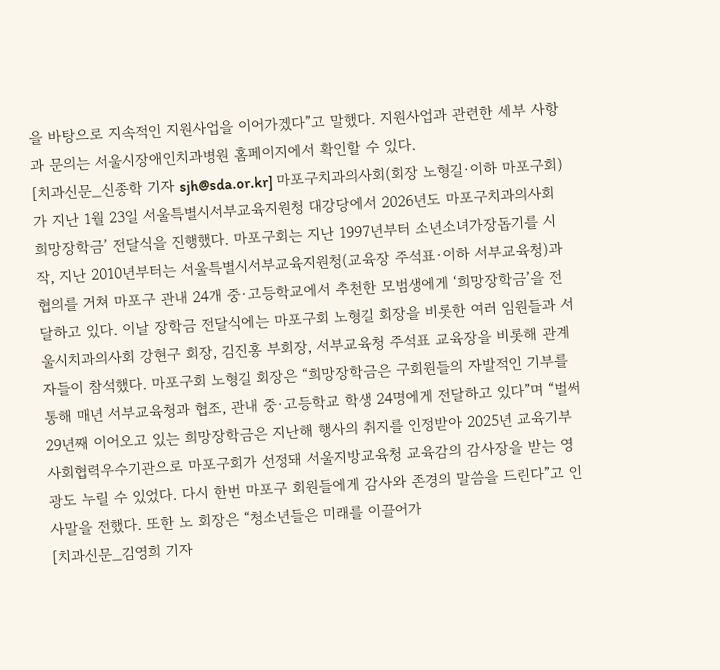을 바탕으로 지속적인 지원사업을 이어가겠다”고 말했다. 지원사업과 관련한 세부 사항과 문의는 서울시장애인치과병원 홈페이지에서 확인할 수 있다.
[치과신문_신종학 기자 sjh@sda.or.kr] 마포구치과의사회(회장 노형길·이하 마포구회)가 지난 1월 23일 서울특별시서부교육지원청 대강당에서 2026년도 마포구치과의사회 희망장학금’ 전달식을 진행했다. 마포구회는 지난 1997년부터 소년소녀가장돕기를 시작, 지난 2010년부터는 서울특별시서부교육지원청(교육장 주석표·이하 서부교육청)과 협의를 거쳐 마포구 관내 24개 중·고등학교에서 추천한 모범생에게 ‘희망장학금’을 전달하고 있다. 이날 장학금 전달식에는 마포구회 노형길 회장을 비롯한 여러 임원들과 서울시치과의사회 강현구 회장, 김진홍 부회장, 서부교육청 주석표 교육장을 비롯해 관계자들이 참석했다. 마포구회 노형길 회장은 “희망장학금은 구회원들의 자발적인 기부를 통해 매년 서부교육청과 협조, 관내 중·고등학교 학생 24명에게 전달하고 있다”며 “벌써 29년째 이어오고 있는 희망장학금은 지난해 행사의 취지를 인정받아 2025년 교육기부 사회협력우수기관으로 마포구회가 선정돼 서울지방교육청 교육감의 감사장을 받는 영광도 누릴 수 있었다. 다시 한번 마포구 회원들에게 감사와 존경의 말씀을 드린다”고 인사말을 전했다. 또한 노 회장은 “청소년들은 미래를 이끌어가
[치과신문_김영희 기자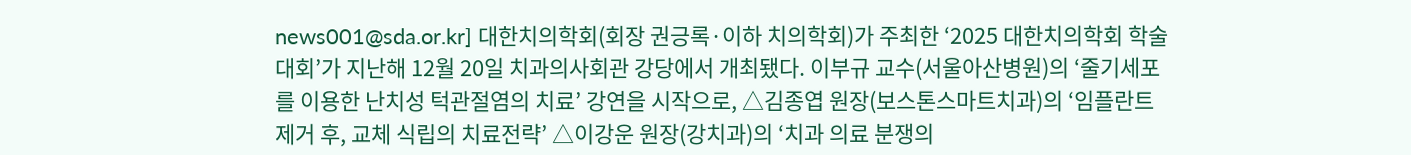news001@sda.or.kr] 대한치의학회(회장 권긍록·이하 치의학회)가 주최한 ‘2025 대한치의학회 학술대회’가 지난해 12월 20일 치과의사회관 강당에서 개최됐다. 이부규 교수(서울아산병원)의 ‘줄기세포를 이용한 난치성 턱관절염의 치료’ 강연을 시작으로, △김종엽 원장(보스톤스마트치과)의 ‘임플란트 제거 후, 교체 식립의 치료전략’ △이강운 원장(강치과)의 ‘치과 의료 분쟁의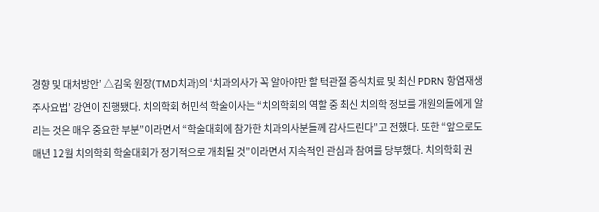경향 및 대처방안’ △김욱 원장(TMD치과)의 ‘치과의사가 꼭 알아야만 할 턱관절 증식치료 및 최신 PDRN 항염재생 주사요법’ 강연이 진행됐다. 치의학회 허민석 학술이사는 “치의학회의 역할 중 최신 치의학 정보를 개원의들에게 알리는 것은 매우 중요한 부분”이라면서 “학술대회에 참가한 치과의사분들께 감사드린다”고 전했다. 또한 “앞으로도 매년 12월 치의학회 학술대회가 정기적으로 개최될 것”이라면서 지속적인 관심과 참여를 당부했다. 치의학회 권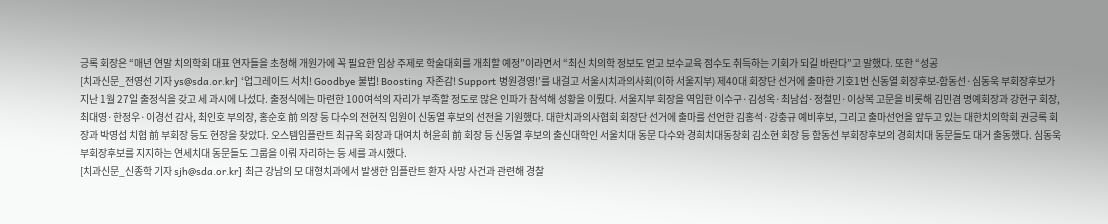긍록 회장은 “매년 연말 치의학회 대표 연자들을 초청해 개원가에 꼭 필요한 임상 주제로 학술대회를 개최할 예정”이라면서 “최신 치의학 정보도 얻고 보수교육 점수도 취득하는 기회가 되길 바란다”고 말했다. 또한 “성공
[치과신문_전영선 기자 ys@sda.or.kr] ‘업그레이드 서치! Goodbye 불법! Boosting 자존감! Support 병원경영!’를 내걸고 서울시치과의사회(이하 서울지부) 제40대 회장단 선거에 출마한 기호1번 신동열 회장후보-함동선·심동욱 부회장후보가 지난 1월 27일 출정식을 갖고 세 과시에 나섰다. 출정식에는 마련한 100여석의 자리가 부족할 정도로 많은 인파가 참석해 성황을 이뤘다. 서울지부 회장을 역임한 이수구·김성옥·최남섭·정철민·이상복 고문을 비롯해 김민겸 명예회장과 강현구 회장, 최대영·한정우·이경선 감사, 최인호 부의장, 홍순호 前 의장 등 다수의 전현직 임원이 신동열 후보의 선전을 기원했다. 대한치과의사협회 회장단 선거에 출마를 선언한 김홍석·강충규 예비후보, 그리고 출마선언을 앞두고 있는 대한치의학회 권긍록 회장과 박영섭 치협 前 부회장 등도 현장을 찾았다. 오스템임플란트 최규옥 회장과 대여치 허윤희 前 회장 등 신동열 후보의 출신대학인 서울치대 동문 다수와 경희치대동창회 김소현 회장 등 함동선 부회장후보의 경희치대 동문들도 대거 출동했다. 심동욱 부회장후보를 지지하는 연세치대 동문들도 그룹을 이뤄 자리하는 등 세를 과시했다.
[치과신문_신종학 기자 sjh@sda.or.kr] 최근 강남의 모 대형치과에서 발생한 임플란트 환자 사망 사건과 관련해 경찰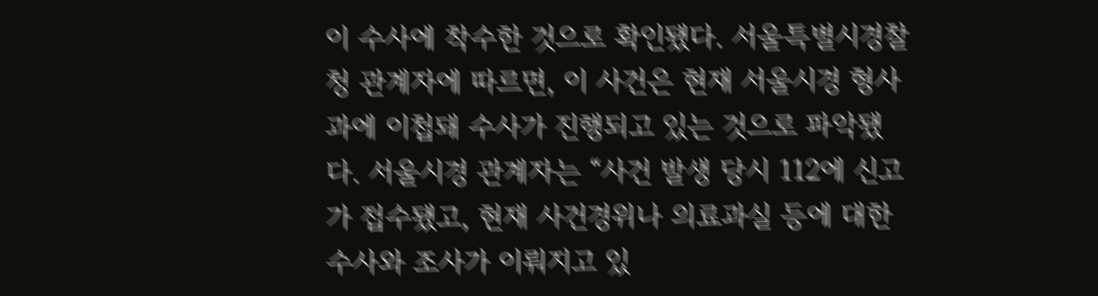이 수사에 착수한 것으로 확인됐다. 서울특별시경찰청 관계자에 따르면, 이 사건은 현재 서울시경 형사과에 이첩돼 수사가 진행되고 있는 것으로 파악됐다. 서울시경 관계자는 “사건 발생 당시 112에 신고가 접수됐고, 현재 사건경위나 의료과실 등에 대한 수사와 조사가 이뤄지고 있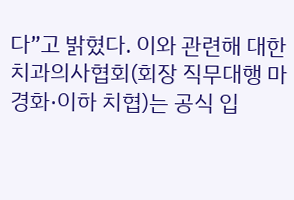다”고 밝혔다. 이와 관련해 대한치과의사협회(회장 직무대행 마경화·이하 치협)는 공식 입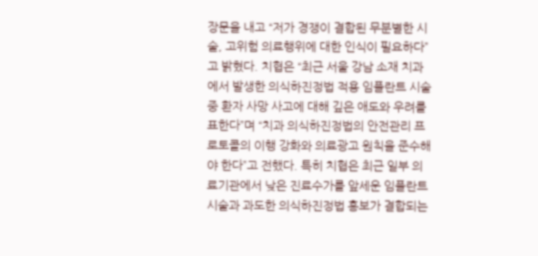장문을 내고 “저가 경쟁이 결합된 무분별한 시술, 고위험 의료행위에 대한 인식이 필요하다”고 밝혔다. 치협은 “최근 서울 강남 소재 치과에서 발생한 의식하진정법 적용 임플란트 시술 중 환자 사망 사고에 대해 깊은 애도와 우려를 표한다”며 “치과 의식하진정법의 안전관리 프로토콜의 이행 강화와 의료광고 원칙을 준수해야 한다”고 전했다. 특히 치협은 최근 일부 의료기관에서 낮은 진료수가를 앞세운 임플란트 시술과 과도한 의식하진정법 홍보가 결합되는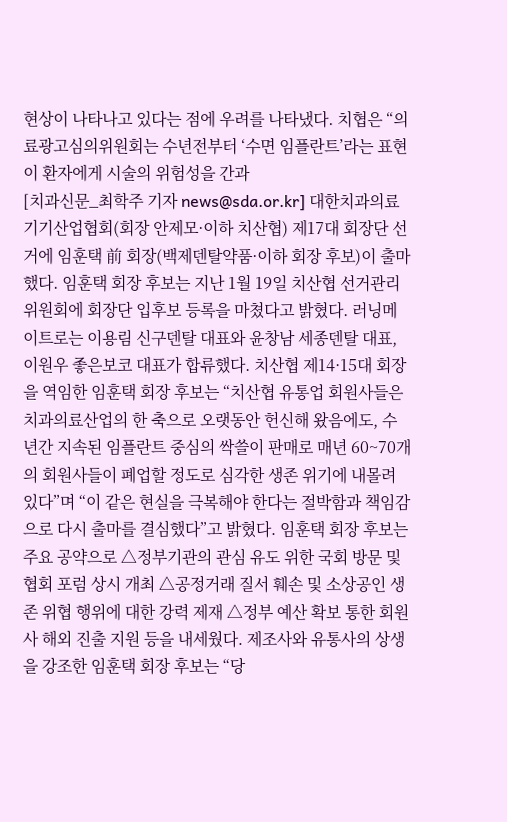현상이 나타나고 있다는 점에 우려를 나타냈다. 치협은 “의료광고심의위원회는 수년전부터 ‘수면 임플란트’라는 표현이 환자에게 시술의 위험성을 간과
[치과신문_최학주 기자 news@sda.or.kr] 대한치과의료기기산업협회(회장 안제모·이하 치산협) 제17대 회장단 선거에 임훈택 前 회장(백제덴탈약품·이하 회장 후보)이 출마했다. 임훈택 회장 후보는 지난 1월 19일 치산협 선거관리위원회에 회장단 입후보 등록을 마쳤다고 밝혔다. 러닝메이트로는 이용림 신구덴탈 대표와 윤창남 세종덴탈 대표, 이원우 좋은보코 대표가 합류했다. 치산협 제14·15대 회장을 역임한 임훈택 회장 후보는 “치산협 유통업 회원사들은 치과의료산업의 한 축으로 오랫동안 헌신해 왔음에도, 수년간 지속된 임플란트 중심의 싹쓸이 판매로 매년 60~70개의 회원사들이 폐업할 정도로 심각한 생존 위기에 내몰려 있다”며 “이 같은 현실을 극복해야 한다는 절박함과 책임감으로 다시 출마를 결심했다”고 밝혔다. 임훈택 회장 후보는 주요 공약으로 △정부기관의 관심 유도 위한 국회 방문 및 협회 포럼 상시 개최 △공정거래 질서 훼손 및 소상공인 생존 위협 행위에 대한 강력 제재 △정부 예산 확보 통한 회원사 해외 진출 지원 등을 내세웠다. 제조사와 유통사의 상생을 강조한 임훈택 회장 후보는 “당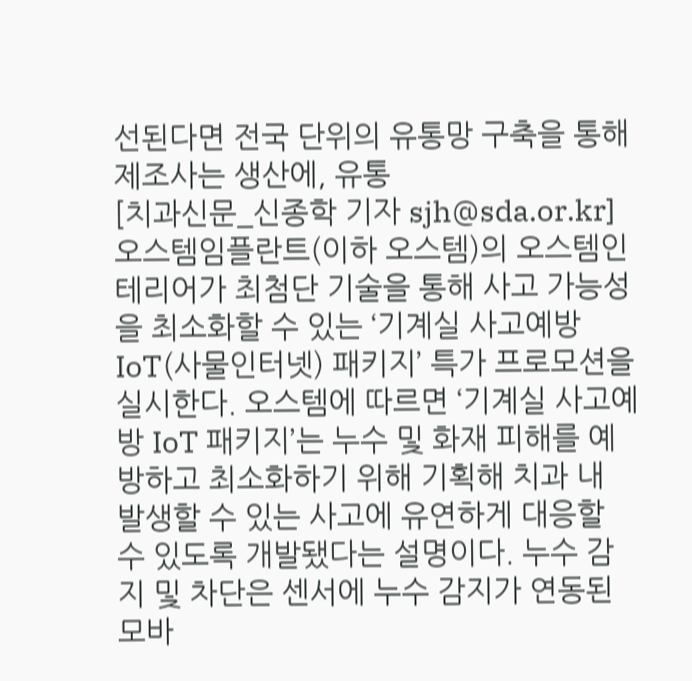선된다면 전국 단위의 유통망 구축을 통해 제조사는 생산에, 유통
[치과신문_신종학 기자 sjh@sda.or.kr] 오스템임플란트(이하 오스템)의 오스템인테리어가 최첨단 기술을 통해 사고 가능성을 최소화할 수 있는 ‘기계실 사고예방 IoT(사물인터넷) 패키지’ 특가 프로모션을 실시한다. 오스템에 따르면 ‘기계실 사고예방 IoT 패키지’는 누수 및 화재 피해를 예방하고 최소화하기 위해 기획해 치과 내 발생할 수 있는 사고에 유연하게 대응할 수 있도록 개발됐다는 설명이다. 누수 감지 및 차단은 센서에 누수 감지가 연동된 모바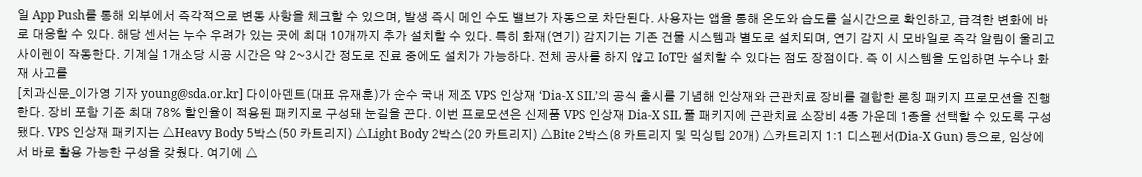일 App Push를 통해 외부에서 즉각적으로 변동 사항을 체크할 수 있으며, 발생 즉시 메인 수도 밸브가 자동으로 차단된다. 사용자는 앱을 통해 온도와 습도를 실시간으로 확인하고, 급격한 변화에 바로 대응할 수 있다. 해당 센서는 누수 우려가 있는 곳에 최대 10개까지 추가 설치할 수 있다. 특히 화재(연기) 감지기는 기존 건물 시스템과 별도로 설치되며, 연기 감지 시 모바일로 즉각 알림이 울리고 사이렌이 작동한다. 기계실 1개소당 시공 시간은 약 2~3시간 정도로 진료 중에도 설치가 가능하다. 전체 공사를 하지 않고 IoT만 설치할 수 있다는 점도 장점이다. 즉 이 시스템을 도입하면 누수나 화재 사고를
[치과신문_이가영 기자 young@sda.or.kr] 다이아덴트(대표 유재훈)가 순수 국내 제조 VPS 인상재 ‘Dia-X SIL’의 공식 출시를 기념해 인상재와 근관치료 장비를 결합한 론칭 패키지 프로모션을 진행한다. 장비 포함 기준 최대 78% 할인율이 적용된 패키지로 구성돼 눈길을 끈다. 이번 프로모션은 신제품 VPS 인상재 Dia-X SIL 풀 패키지에 근관치료 소장비 4종 가운데 1종을 선택할 수 있도록 구성됐다. VPS 인상재 패키지는 △Heavy Body 5박스(50 카트리지) △Light Body 2박스(20 카트리지) △Bite 2박스(8 카트리지 및 믹싱팁 20개) △카트리지 1:1 디스펜서(Dia-X Gun) 등으로, 임상에서 바로 활용 가능한 구성을 갖췄다. 여기에 △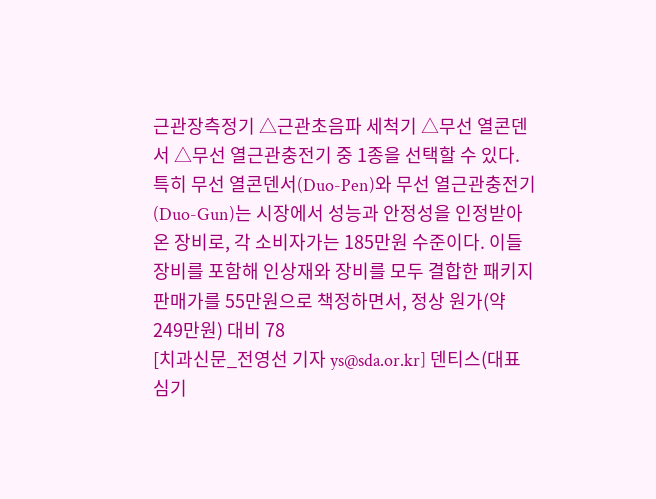근관장측정기 △근관초음파 세척기 △무선 열콘덴서 △무선 열근관충전기 중 1종을 선택할 수 있다. 특히 무선 열콘덴서(Duo-Pen)와 무선 열근관충전기(Duo-Gun)는 시장에서 성능과 안정성을 인정받아온 장비로, 각 소비자가는 185만원 수준이다. 이들 장비를 포함해 인상재와 장비를 모두 결합한 패키지 판매가를 55만원으로 책정하면서, 정상 원가(약 249만원) 대비 78
[치과신문_전영선 기자 ys@sda.or.kr] 덴티스(대표 심기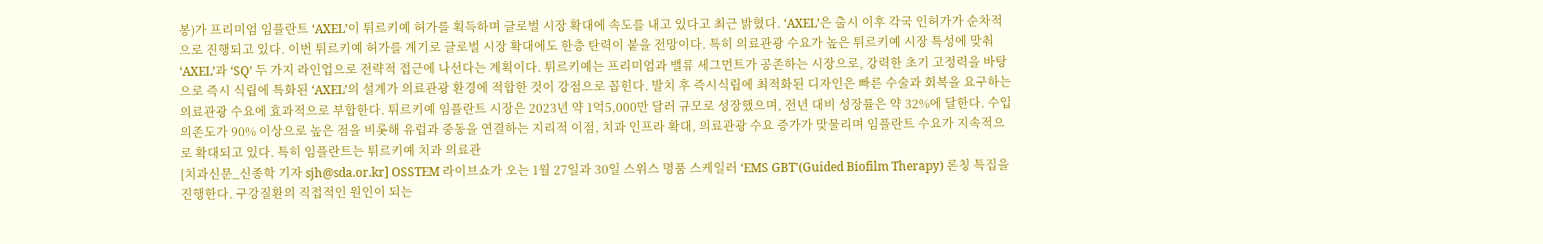봉)가 프리미엄 임플란트 ‘AXEL’이 튀르키예 허가를 획득하며 글로벌 시장 확대에 속도를 내고 있다고 최근 밝혔다. ‘AXEL’은 출시 이후 각국 인허가가 순차적으로 진행되고 있다. 이번 튀르키예 허가를 계기로 글로벌 시장 확대에도 한층 탄력이 붙을 전망이다. 특히 의료관광 수요가 높은 튀르키예 시장 특성에 맞춰 ‘AXEL’과 ‘SQ’ 두 가지 라인업으로 전략적 접근에 나선다는 계획이다. 튀르키예는 프리미엄과 밸류 세그먼트가 공존하는 시장으로, 강력한 초기 고정력을 바탕으로 즉시 식립에 특화된 ‘AXEL’의 설계가 의료관광 환경에 적합한 것이 강점으로 꼽힌다. 발치 후 즉시식립에 최적화된 디자인은 빠른 수술과 회복을 요구하는 의료관광 수요에 효과적으로 부합한다. 튀르키예 임플란트 시장은 2023년 약 1억5,000만 달러 규모로 성장했으며, 전년 대비 성장률은 약 32%에 달한다. 수입 의존도가 90% 이상으로 높은 점을 비롯해 유럽과 중동을 연결하는 지리적 이점, 치과 인프라 확대, 의료관광 수요 증가가 맞물리며 임플란트 수요가 지속적으로 확대되고 있다. 특히 임플란트는 튀르키예 치과 의료관
[치과신문_신종학 기자 sjh@sda.or.kr] OSSTEM 라이브쇼가 오는 1월 27일과 30일 스위스 명품 스케일러 ‘EMS GBT’(Guided Biofilm Therapy) 론칭 특집을 진행한다. 구강질환의 직접적인 원인이 되는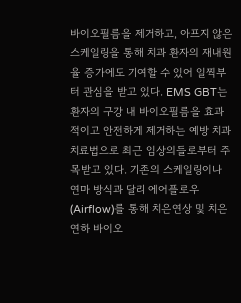바이오필름을 제거하고, 아프지 않은 스케일링을 통해 치과 환자의 재내원율 증가에도 기여할 수 있어 일찍부터 관심을 받고 있다. EMS GBT는 환자의 구강 내 바이오필름을 효과적이고 안전하게 제거하는 예방 치과 치료법으로 최근 임상의들로부터 주목받고 있다. 기존의 스케일링이나 연마 방식과 달리 에어플로우(Airflow)를 통해 치은연상 및 치은연하 바이오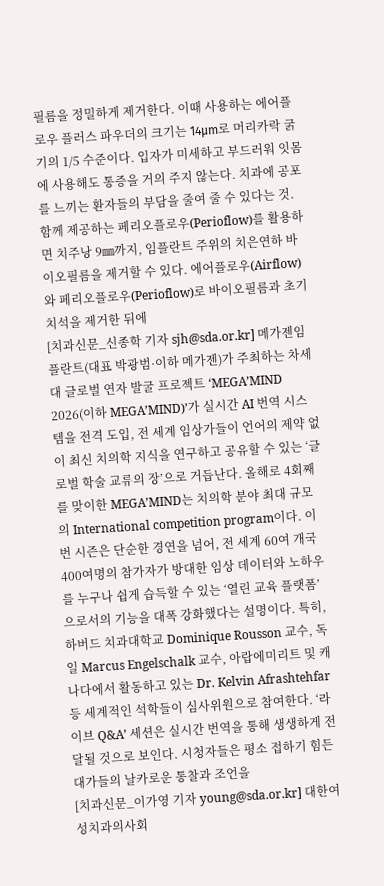필름을 정밀하게 제거한다. 이때 사용하는 에어플로우 플러스 파우더의 크기는 14μm로 머리카락 굵기의 1/5 수준이다. 입자가 미세하고 부드러워 잇몸에 사용해도 통증을 거의 주지 않는다. 치과에 공포를 느끼는 환자들의 부담을 줄여 줄 수 있다는 것. 함께 제공하는 페리오플로우(Perioflow)를 활용하면 치주낭 9㎜까지, 임플란트 주위의 치은연하 바이오필름을 제거할 수 있다. 에어플로우(Airflow)와 페리오플로우(Perioflow)로 바이오필름과 초기 치석을 제거한 뒤에
[치과신문_신종학 기자 sjh@sda.or.kr] 메가젠임플란트(대표 박광범·이하 메가젠)가 주최하는 차세대 글로벌 연자 발굴 프로젝트 ‘MEGA’MIND 2026(이하 MEGA’MIND)’가 실시간 AI 번역 시스템을 전격 도입, 전 세계 임상가들이 언어의 제약 없이 최신 치의학 지식을 연구하고 공유할 수 있는 ‘글로벌 학술 교류의 장’으로 거듭난다. 올해로 4회째를 맞이한 MEGA’MIND는 치의학 분야 최대 규모의 International competition program이다. 이번 시즌은 단순한 경연을 넘어, 전 세계 60여 개국 400여명의 참가자가 방대한 임상 데이터와 노하우를 누구나 쉽게 습득할 수 있는 ‘열린 교육 플랫폼’으로서의 기능을 대폭 강화했다는 설명이다. 특히, 하버드 치과대학교 Dominique Rousson 교수, 독일 Marcus Engelschalk 교수, 아랍에미리트 및 캐나다에서 활동하고 있는 Dr. Kelvin Afrashtehfar 등 세계적인 석학들이 심사위원으로 참여한다. ‘라이브 Q&A’ 세션은 실시간 번역을 통해 생생하게 전달될 것으로 보인다. 시청자들은 평소 접하기 힘든 대가들의 날카로운 통찰과 조언을
[치과신문_이가영 기자 young@sda.or.kr] 대한여성치과의사회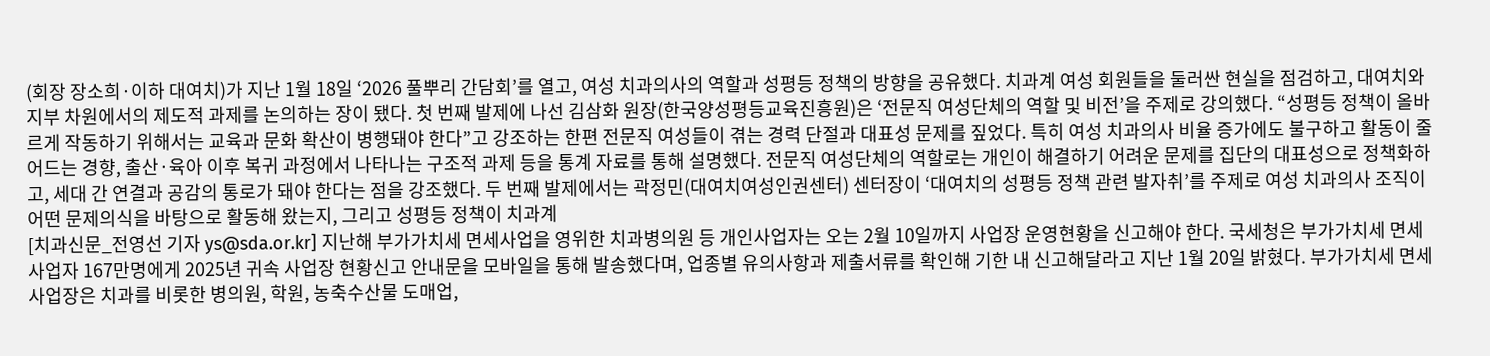(회장 장소희·이하 대여치)가 지난 1월 18일 ‘2026 풀뿌리 간담회’를 열고, 여성 치과의사의 역할과 성평등 정책의 방향을 공유했다. 치과계 여성 회원들을 둘러싼 현실을 점검하고, 대여치와 지부 차원에서의 제도적 과제를 논의하는 장이 됐다. 첫 번째 발제에 나선 김삼화 원장(한국양성평등교육진흥원)은 ‘전문직 여성단체의 역할 및 비전’을 주제로 강의했다. “성평등 정책이 올바르게 작동하기 위해서는 교육과 문화 확산이 병행돼야 한다”고 강조하는 한편 전문직 여성들이 겪는 경력 단절과 대표성 문제를 짚었다. 특히 여성 치과의사 비율 증가에도 불구하고 활동이 줄어드는 경향, 출산·육아 이후 복귀 과정에서 나타나는 구조적 과제 등을 통계 자료를 통해 설명했다. 전문직 여성단체의 역할로는 개인이 해결하기 어려운 문제를 집단의 대표성으로 정책화하고, 세대 간 연결과 공감의 통로가 돼야 한다는 점을 강조했다. 두 번째 발제에서는 곽정민(대여치여성인권센터) 센터장이 ‘대여치의 성평등 정책 관련 발자취’를 주제로 여성 치과의사 조직이 어떤 문제의식을 바탕으로 활동해 왔는지, 그리고 성평등 정책이 치과계
[치과신문_전영선 기자 ys@sda.or.kr] 지난해 부가가치세 면세사업을 영위한 치과병의원 등 개인사업자는 오는 2월 10일까지 사업장 운영현황을 신고해야 한다. 국세청은 부가가치세 면세사업자 167만명에게 2025년 귀속 사업장 현황신고 안내문을 모바일을 통해 발송했다며, 업종별 유의사항과 제출서류를 확인해 기한 내 신고해달라고 지난 1월 20일 밝혔다. 부가가치세 면세사업장은 치과를 비롯한 병의원, 학원, 농축수산물 도매업,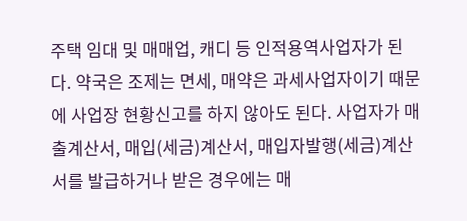주택 임대 및 매매업, 캐디 등 인적용역사업자가 된다. 약국은 조제는 면세, 매약은 과세사업자이기 때문에 사업장 현황신고를 하지 않아도 된다. 사업자가 매출계산서, 매입(세금)계산서, 매입자발행(세금)계산서를 발급하거나 받은 경우에는 매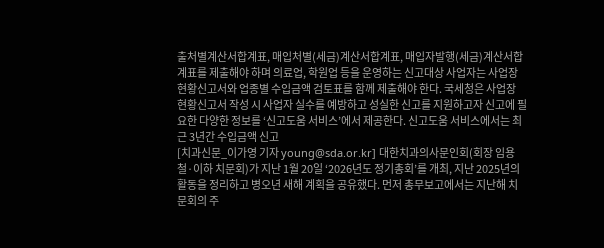출처별계산서합계표, 매입처별(세금)계산서합계표, 매입자발행(세금)계산서합계표를 제출해야 하며 의료업, 학원업 등을 운영하는 신고대상 사업자는 사업장 현황신고서와 업종별 수입금액 검토표를 함께 제출해야 한다. 국세청은 사업장 현황신고서 작성 시 사업자 실수를 예방하고 성실한 신고를 지원하고자 신고에 필요한 다양한 정보를 ‘신고도움 서비스’에서 제공한다. 신고도움 서비스에서는 최근 3년간 수입금액 신고
[치과신문_이가영 기자 young@sda.or.kr] 대한치과의사문인회(회장 임용철·이하 치문회)가 지난 1월 20일 ‘2026년도 정기총회’를 개최, 지난 2025년의 활동을 정리하고 병오년 새해 계획을 공유했다. 먼저 총무보고에서는 지난해 치문회의 주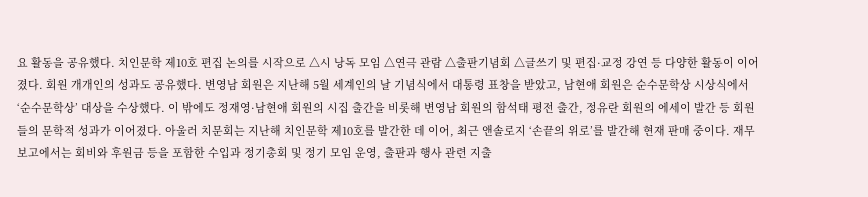요 활동을 공유했다. 치인문학 제10호 편집 논의를 시작으로 △시 낭독 모임 △연극 관람 △출판기념회 △글쓰기 및 편집·교정 강연 등 다양한 활동이 이어졌다. 회원 개개인의 성과도 공유했다. 변영남 회원은 지난해 5월 세계인의 날 기념식에서 대통령 표창을 받았고, 남현애 회원은 순수문학상 시상식에서 ‘순수문학상’ 대상을 수상했다. 이 밖에도 정재영·남현애 회원의 시집 출간을 비롯해 변영남 회원의 함석태 평전 출간, 정유란 회원의 에세이 발간 등 회원들의 문학적 성과가 이어졌다. 아울러 치문회는 지난해 치인문학 제10호를 발간한 데 이어, 최근 앤솔로지 ‘손끝의 위로’를 발간해 현재 판매 중이다. 재무 보고에서는 회비와 후원금 등을 포함한 수입과 정기총회 및 정기 모임 운영, 출판과 행사 관련 지출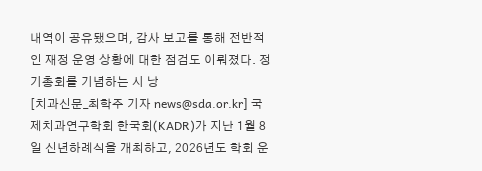내역이 공유됐으며, 감사 보고를 통해 전반적인 재정 운영 상황에 대한 점검도 이뤄졌다. 정기총회를 기념하는 시 낭
[치과신문_최학주 기자 news@sda.or.kr] 국제치과연구학회 한국회(KADR)가 지난 1월 8일 신년하례식을 개최하고, 2026년도 학회 운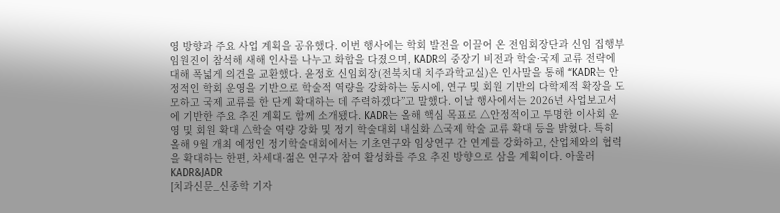영 방향과 주요 사업 계획을 공유했다. 이번 행사에는 학회 발전을 이끌어 온 전임회장단과 신임 집행부 임원진이 참석해 새해 인사를 나누고 화합을 다졌으며, KADR의 중장기 비전과 학술·국제 교류 전략에 대해 폭넓게 의견을 교환했다. 윤정호 신임회장(전북치대 치주과학교실)은 인사말을 통해 “KADR는 안정적인 학회 운영을 기반으로 학술적 역량을 강화하는 동시에, 연구 및 회원 기반의 다학제적 확장을 도모하고 국제 교류를 한 단계 확대하는 데 주력하겠다”고 말했다. 이날 행사에서는 2026년 사업보고서에 기반한 주요 추진 계획도 함께 소개됐다. KADR는 올해 핵심 목표로 △안정적이고 투명한 이사회 운영 및 회원 확대 △학술 역량 강화 및 정기 학술대회 내실화 △국제 학술 교류 확대 등을 밝혔다. 특히 올해 9월 개최 예정인 정기학술대회에서는 기초연구와 임상연구 간 연계를 강화하고, 산업체와의 협력을 확대하는 한편, 차세대·젊은 연구자 참여 활성화를 주요 추진 방향으로 삼을 계획이다. 아울러 KADR&JADR
[치과신문_신종학 기자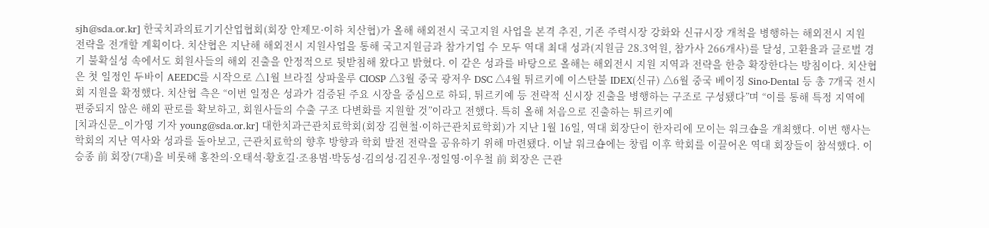sjh@sda.or.kr] 한국치과의료기기산업협회(회장 안제모·이하 치산협)가 올해 해외전시 국고지원 사업을 본격 추진, 기존 주력시장 강화와 신규시장 개척을 병행하는 해외전시 지원 전략을 전개할 계획이다. 치산협은 지난해 해외전시 지원사업을 통해 국고지원금과 참가기업 수 모두 역대 최대 성과(지원금 28.3억원, 참가사 266개사)를 달성, 고환율과 글로벌 경기 불확실성 속에서도 회원사들의 해외 진출을 안정적으로 뒷받침해 왔다고 밝혔다. 이 같은 성과를 바탕으로 올해는 해외전시 지원 지역과 전략을 한층 확장한다는 방침이다. 치산협은 첫 일정인 두바이 AEEDC를 시작으로 △1월 브라질 상파울루 CIOSP △3월 중국 광저우 DSC △4월 튀르키예 이스탄불 IDEX(신규) △6월 중국 베이징 Sino-Dental 등 총 7개국 전시회 지원을 확정했다. 치산협 측은 “이번 일정은 성과가 검증된 주요 시장을 중심으로 하되, 튀르키예 등 전략적 신시장 진출을 병행하는 구조로 구성됐다”며 “이를 통해 특정 지역에 편중되지 않은 해외 판로를 확보하고, 회원사들의 수출 구조 다변화를 지원할 것”이라고 전했다. 특히 올해 처음으로 진출하는 튀르키예
[치과신문_이가영 기자 young@sda.or.kr] 대한치과근관치료학회(회장 김현철·이하근관치료학회)가 지난 1월 16일, 역대 회장단이 한자리에 모이는 워크숍을 개최했다. 이번 행사는 학회의 지난 역사와 성과를 돌아보고, 근관치료학의 향후 방향과 학회 발전 전략을 공유하기 위해 마련됐다. 이날 워크숍에는 창립 이후 학회를 이끌어온 역대 회장들이 참석했다. 이승종 前 회장(7대)을 비롯해 홍찬의·오태석·황호길·조용범·박동성·김의성·김진우·정일영·이우철 前 회장은 근관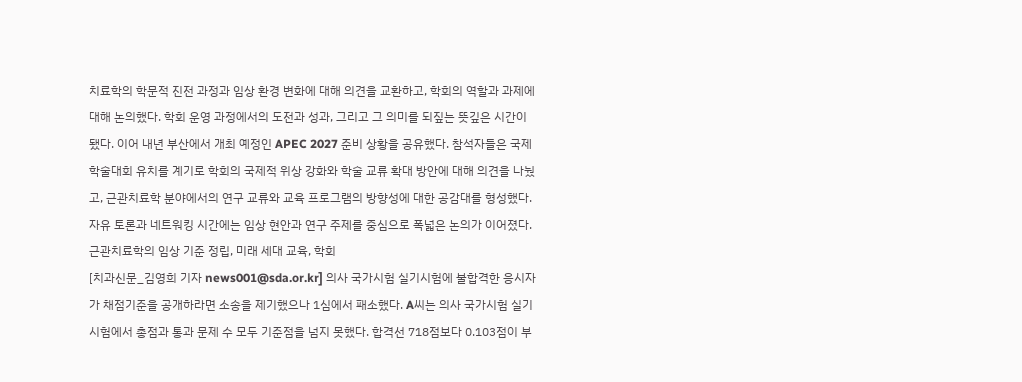치료학의 학문적 진전 과정과 임상 환경 변화에 대해 의견을 교환하고, 학회의 역할과 과제에 대해 논의했다. 학회 운영 과정에서의 도전과 성과, 그리고 그 의미를 되짚는 뜻깊은 시간이 됐다. 이어 내년 부산에서 개최 예정인 APEC 2027 준비 상황을 공유했다. 참석자들은 국제 학술대회 유치를 계기로 학회의 국제적 위상 강화와 학술 교류 확대 방안에 대해 의견을 나눴고, 근관치료학 분야에서의 연구 교류와 교육 프로그램의 방향성에 대한 공감대를 형성했다. 자유 토론과 네트워킹 시간에는 임상 현안과 연구 주제를 중심으로 폭넓은 논의가 이어졌다. 근관치료학의 임상 기준 정립, 미래 세대 교육, 학회
[치과신문_김영희 기자 news001@sda.or.kr] 의사 국가시험 실기시험에 불합격한 응시자가 채점기준을 공개하라면 소송을 제기했으나 1심에서 패소했다. A씨는 의사 국가시험 실기시험에서 총점과 통과 문제 수 모두 기준점을 넘지 못했다. 합격선 718점보다 0.103점이 부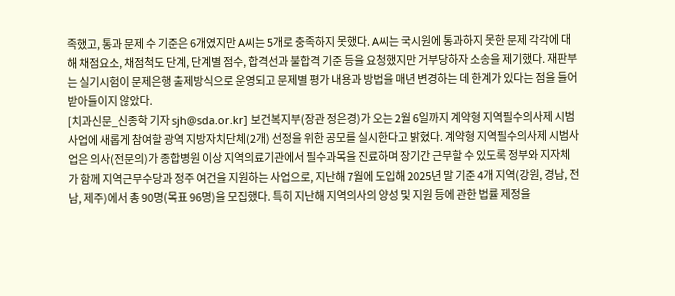족했고, 통과 문제 수 기준은 6개였지만 A씨는 5개로 충족하지 못했다. A씨는 국시원에 통과하지 못한 문제 각각에 대해 채점요소, 채점척도 단계, 단계별 점수, 합격선과 불합격 기준 등을 요청했지만 거부당하자 소송을 제기했다. 재판부는 실기시험이 문제은행 출제방식으로 운영되고 문제별 평가 내용과 방법을 매년 변경하는 데 한계가 있다는 점을 들어 받아들이지 않았다.
[치과신문_신종학 기자 sjh@sda.or.kr] 보건복지부(장관 정은경)가 오는 2월 6일까지 계약형 지역필수의사제 시범사업에 새롭게 참여할 광역 지방자치단체(2개) 선정을 위한 공모를 실시한다고 밝혔다. 계약형 지역필수의사제 시범사업은 의사(전문의)가 종합병원 이상 지역의료기관에서 필수과목을 진료하며 장기간 근무할 수 있도록 정부와 지자체가 함께 지역근무수당과 정주 여건을 지원하는 사업으로, 지난해 7월에 도입해 2025년 말 기준 4개 지역(강원, 경남, 전남, 제주)에서 총 90명(목표 96명)을 모집했다. 특히 지난해 지역의사의 양성 및 지원 등에 관한 법률 제정을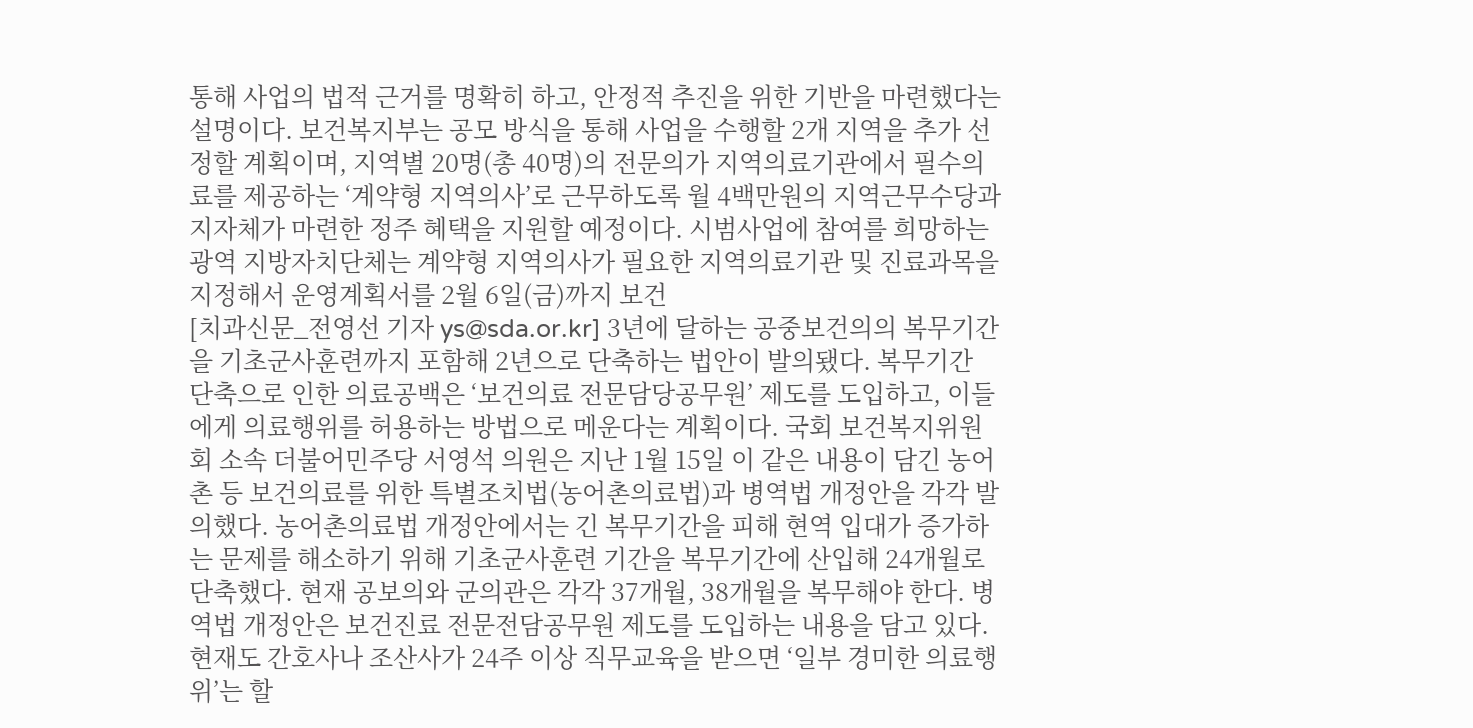통해 사업의 법적 근거를 명확히 하고, 안정적 추진을 위한 기반을 마련했다는 설명이다. 보건복지부는 공모 방식을 통해 사업을 수행할 2개 지역을 추가 선정할 계획이며, 지역별 20명(총 40명)의 전문의가 지역의료기관에서 필수의료를 제공하는 ‘계약형 지역의사’로 근무하도록 월 4백만원의 지역근무수당과 지자체가 마련한 정주 혜택을 지원할 예정이다. 시범사업에 참여를 희망하는 광역 지방자치단체는 계약형 지역의사가 필요한 지역의료기관 및 진료과목을 지정해서 운영계획서를 2월 6일(금)까지 보건
[치과신문_전영선 기자 ys@sda.or.kr] 3년에 달하는 공중보건의의 복무기간을 기초군사훈련까지 포함해 2년으로 단축하는 법안이 발의됐다. 복무기간 단축으로 인한 의료공백은 ‘보건의료 전문담당공무원’ 제도를 도입하고, 이들에게 의료행위를 허용하는 방법으로 메운다는 계획이다. 국회 보건복지위원회 소속 더불어민주당 서영석 의원은 지난 1월 15일 이 같은 내용이 담긴 농어촌 등 보건의료를 위한 특별조치법(농어촌의료법)과 병역법 개정안을 각각 발의했다. 농어촌의료법 개정안에서는 긴 복무기간을 피해 현역 입대가 증가하는 문제를 해소하기 위해 기초군사훈련 기간을 복무기간에 산입해 24개월로 단축했다. 현재 공보의와 군의관은 각각 37개월, 38개월을 복무해야 한다. 병역법 개정안은 보건진료 전문전담공무원 제도를 도입하는 내용을 담고 있다. 현재도 간호사나 조산사가 24주 이상 직무교육을 받으면 ‘일부 경미한 의료행위’는 할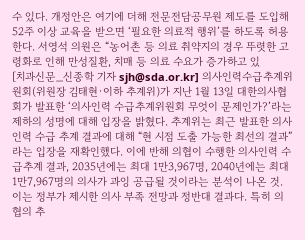수 있다. 개정안은 여기에 더해 전문전담공무원 제도를 도입해 52주 이상 교육을 받으면 ‘필요한 의료적 행위’를 하도록 허용한다. 서영석 의원은 “농어촌 등 의료 취약지의 경우 뚜렷한 고령화로 인해 만성질환, 치매 등 의료 수요가 증가하고 있
[치과신문_신종학 기자 sjh@sda.or.kr] 의사인력수급추계위원회(위원장 김태현·이하 추계위)가 지난 1월 13일 대한의사협회가 발표한 ‘의사인력 수급추계위원회 무엇이 문제인가?’라는 제하의 성명에 대해 입장을 밝혔다. 추계위는 최근 발표한 의사인력 수급 추계 결과에 대해 “현 시점 도출 가능한 최선의 결과”라는 입장을 재확인했다. 이에 반해 의협이 수행한 의사인력 수급추계 결과, 2035년에는 최대 1만3,967명, 2040년에는 최대 1만7,967명의 의사가 과잉 공급될 것이라는 분석이 나온 것. 이는 정부가 제시한 의사 부족 전망과 정반대 결과다. 특히 의협의 추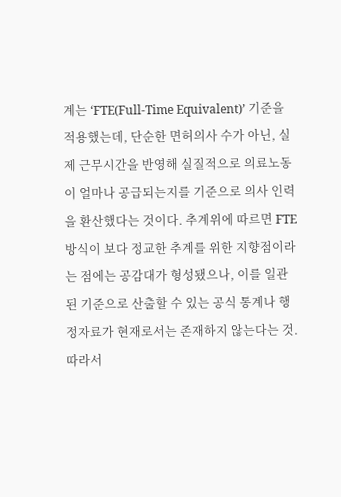계는 ‘FTE(Full-Time Equivalent)’ 기준을 적용했는데, 단순한 면허의사 수가 아닌, 실제 근무시간을 반영해 실질적으로 의료노동이 얼마나 공급되는지를 기준으로 의사 인력을 환산했다는 것이다. 추계위에 따르면 FTE 방식이 보다 정교한 추계를 위한 지향점이라는 점에는 공감대가 형성됐으나, 이를 일관된 기준으로 산출할 수 있는 공식 통계나 행정자료가 현재로서는 존재하지 않는다는 것. 따라서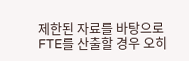제한된 자료를 바탕으로 FTE를 산출할 경우 오히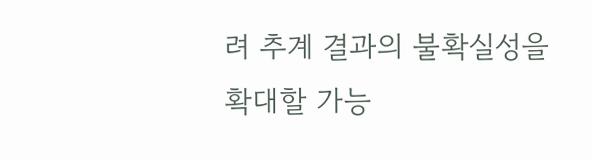려 추계 결과의 불확실성을 확대할 가능